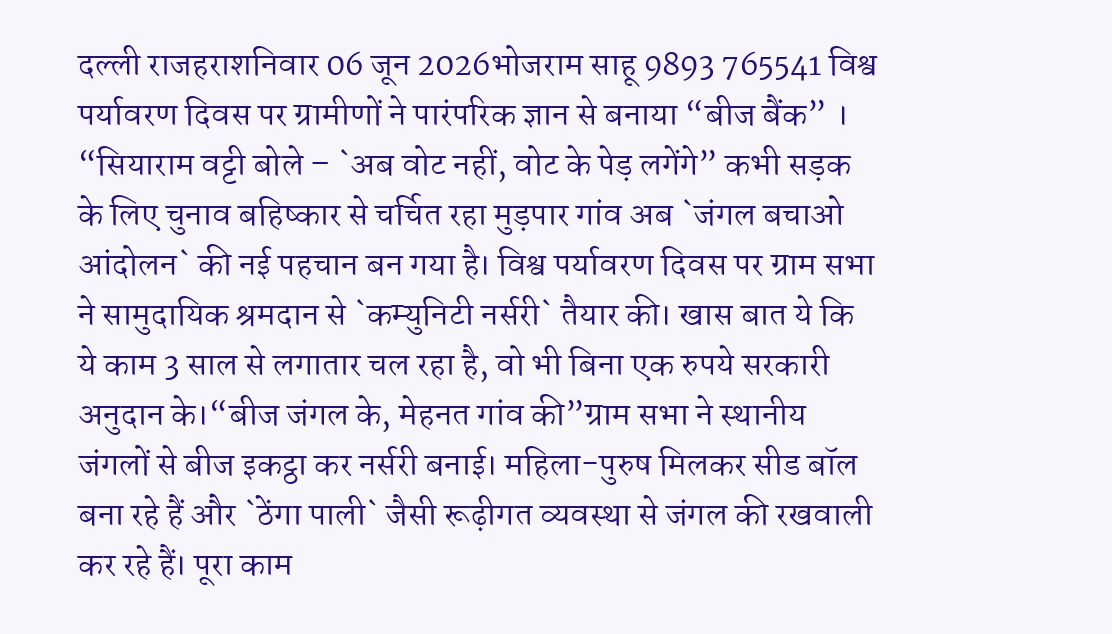दल्ली राजहराशनिवार 06 जून 2026भोजराम साहू 9893 765541 विश्व पर्यावरण दिवस पर ग्रामीणों ने पारंपरिक ज्ञान से बनाया “बीज बैंक” । “सियाराम वट्टी बोले – `अब वोट नहीं, वोट के पेड़ लगेंगे” कभी सड़क के लिए चुनाव बहिष्कार से चर्चित रहा मुड़पार गांव अब `जंगल बचाओ आंदोलन` की नई पहचान बन गया है। विश्व पर्यावरण दिवस पर ग्राम सभा ने सामुदायिक श्रमदान से `कम्युनिटी नर्सरी` तैयार की। खास बात ये कि ये काम 3 साल से लगातार चल रहा है, वो भी बिना एक रुपये सरकारी अनुदान के।“बीज जंगल के, मेहनत गांव की”ग्राम सभा ने स्थानीय जंगलों से बीज इकट्ठा कर नर्सरी बनाई। महिला-पुरुष मिलकर सीड बॉल बना रहे हैं और `ठेंगा पाली` जैसी रूढ़ीगत व्यवस्था से जंगल की रखवाली कर रहे हैं। पूरा काम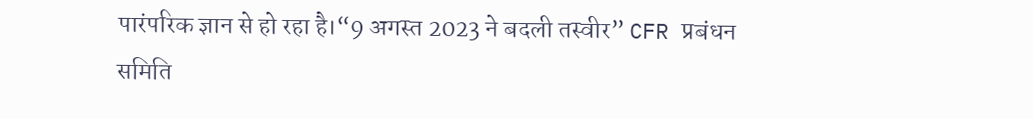पारंपरिक ज्ञान से हो रहा है।“9 अगस्त 2023 ने बदली तस्वीर” CFR प्रबंधन समिति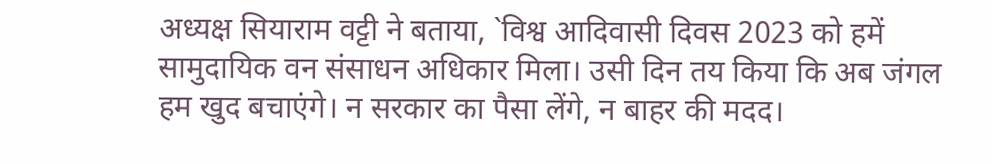अध्यक्ष सियाराम वट्टी ने बताया, `विश्व आदिवासी दिवस 2023 को हमें सामुदायिक वन संसाधन अधिकार मिला। उसी दिन तय किया कि अब जंगल हम खुद बचाएंगे। न सरकार का पैसा लेंगे, न बाहर की मदद।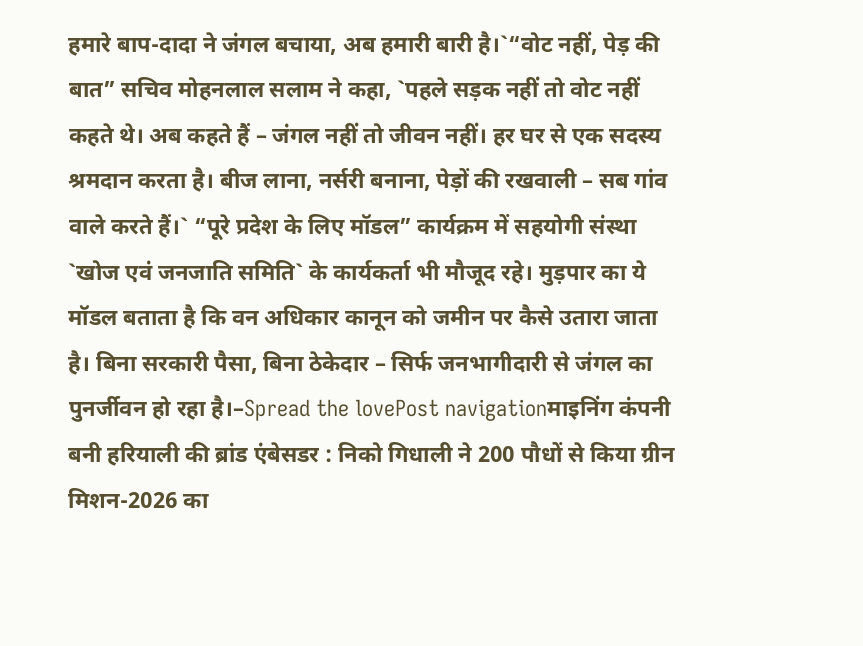हमारे बाप-दादा ने जंगल बचाया, अब हमारी बारी है।`“वोट नहीं, पेड़ की बात” सचिव मोहनलाल सलाम ने कहा, `पहले सड़क नहीं तो वोट नहीं कहते थे। अब कहते हैं – जंगल नहीं तो जीवन नहीं। हर घर से एक सदस्य श्रमदान करता है। बीज लाना, नर्सरी बनाना, पेड़ों की रखवाली – सब गांव वाले करते हैं।` “पूरे प्रदेश के लिए मॉडल” कार्यक्रम में सहयोगी संस्था `खोज एवं जनजाति समिति` के कार्यकर्ता भी मौजूद रहे। मुड़पार का ये मॉडल बताता है कि वन अधिकार कानून को जमीन पर कैसे उतारा जाता है। बिना सरकारी पैसा, बिना ठेकेदार – सिर्फ जनभागीदारी से जंगल का पुनर्जीवन हो रहा है।–Spread the lovePost navigationमाइनिंग कंपनी बनी हरियाली की ब्रांड एंबेसडर : निको गिधाली ने 200 पौधों से किया ग्रीन मिशन-2026 का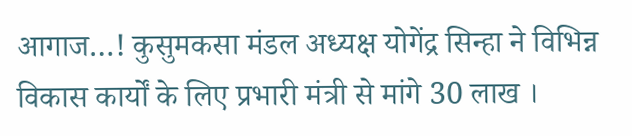आगाज…! कुसुमकसा मंडल अध्यक्ष योगेंद्र सिन्हा ने विभिन्न विकास कार्यों के लिए प्रभारी मंत्री से मांगे 30 लाख ।